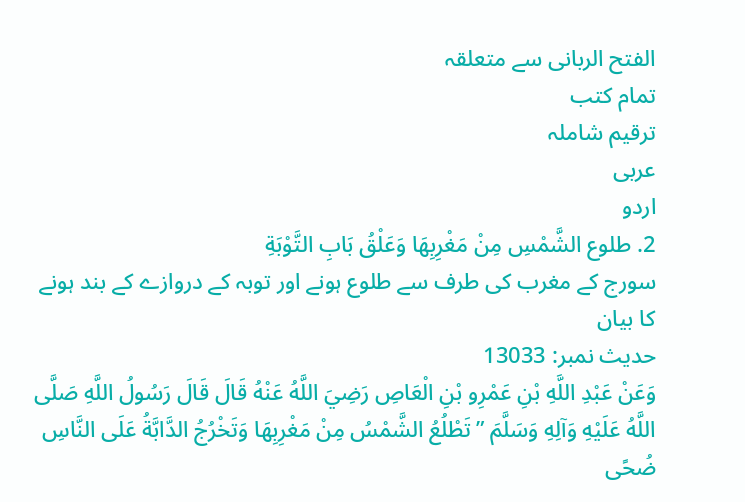الفتح الربانی سے متعلقہ
تمام کتب
ترقیم شاملہ
عربی
اردو
2. طلوع الشَّمْسِ مِنْ مَغْرِبِهَا وَعَلْقُ بَابِ التَّوْبَةِ
سورج کے مغرب کی طرف سے طلوع ہونے اور توبہ کے دروازے کے بند ہونے کا بیان
حدیث نمبر: 13033
وَعَنْ عَبْدِ اللَّهِ بْنِ عَمْرِو بْنِ الْعَاصِ رَضِيَ اللَّهُ عَنْهُ قَالَ قَالَ رَسُولُ اللَّهِ صَلَّى اللَّهُ عَلَيْهِ وَآلِهِ وَسَلَّمَ ”تَطْلُعُ الشَّمْسُ مِنْ مَغْرِبِهَا وَتَخْرُجُ الدَّابَّةُ عَلَى النَّاسِ ضُحًى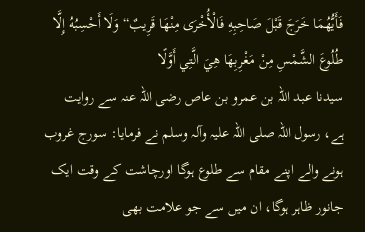فَأَيُّهُمَا خَرَجَ قَبْلَ صَاحِبِهِ فَالْأُخْرَى مِنْهَا قَرِيبٌ“ وَلَا أَحْسِبُهُ إِلَّا طُلُوعَ الشَّمْسِ مِنْ مَغْرِبِهَا هِيَ الَّتِي أَوَّلًا
سیدنا عبد اللہ بن عمرو بن عاص رضی اللہ عنہ سے روایت ہے، رسول اللہ صلی اللہ علیہ وآلہ وسلم نے فرمایا: سورج غروب ہونے والے اپنے مقام سے طلوع ہوگا اورچاشت کے وقت ایک جانور ظاہر ہوگا، ان میں سے جو علامت بھی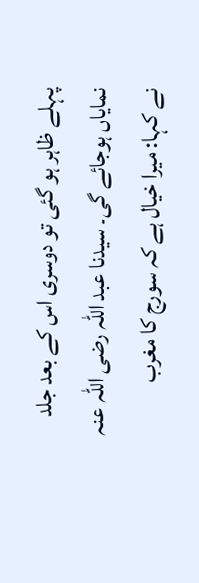پہلے ظاہر ہو گئی تو دوسری اس کے بعد جلد نمایاں ہوجائے گی۔ سیدنا عبد اللہ رضی اللہ عنہ نے کہا: میرا خیال ہے کہ سورج کا مغرب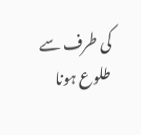کی طرف سے طلوع ہونا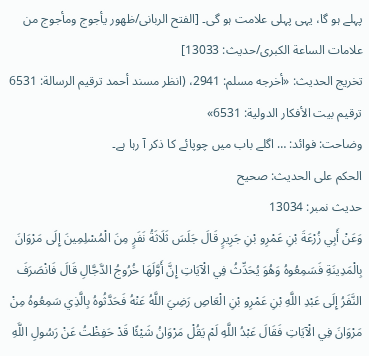پہلے ہو گا، یہی پہلی علامت ہو گی۔ [الفتح الربانی/ظهور يأجوج ومأجوج من علامات الساعة الكبرى/حدیث: 13033]
تخریج الحدیث: «أخرجه مسلم: 2941، (انظر مسند أحمد ترقيم الرسالة: 6531 ترقیم بيت الأفكار الدولية: 6531»
وضاحت: فوائد: … اگلے باب میں چوپائے کا ذکر آ رہا ہے۔
الحكم على الحديث: صحیح
حدیث نمبر: 13034
وَعَنْ أَبِي زُرْعَةَ بْنِ عَمْرِو بْنِ جَرِيرٍ قَالَ جَلَسَ ثَلَاثَةُ نَفَرٍ مِنَ الْمُسْلِمِينَ إِلَى مَرْوَانَ بِالْمَدِينَةِ فَسَمِعُوهُ وَهُوَ يُحَدِّثُ فِي الْآيَاتِ إِنَّ أَوَّلَهَا خُرُوجُ الدَّجَّالِ قَالَ فَانْصَرَفَ النَّفَرُ إِلَى عَبْدِ اللَّهِ بْنِ عَمْرِو بْنِ الْعَاصِ رَضِيَ اللَّهُ عَنْهُ فَحَدَّثُوهُ بِالَّذِي سَمِعُوهُ مِنْ مَرْوَانَ فِي الْآيَاتِ فَقَالَ عَبْدُ اللَّهِ لَمْ يَقُلْ مَرْوَانُ شَيْئًا قَدْ حَفِظْتُ عَنْ رَسُولِ اللَّهِ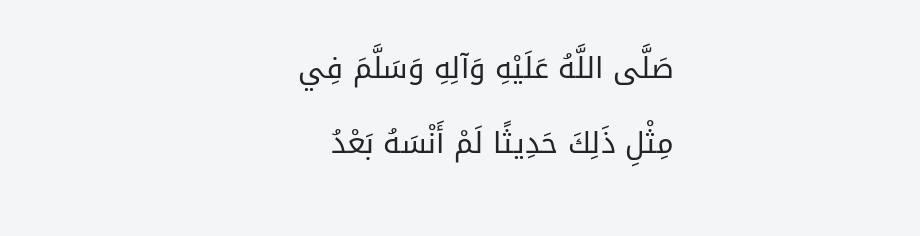صَلَّى اللَّهُ عَلَيْهِ وَآلِهِ وَسَلَّمَ فِي مِثْلِ ذَلِكَ حَدِيثًا لَمْ أَنْسَهُ بَعْدُ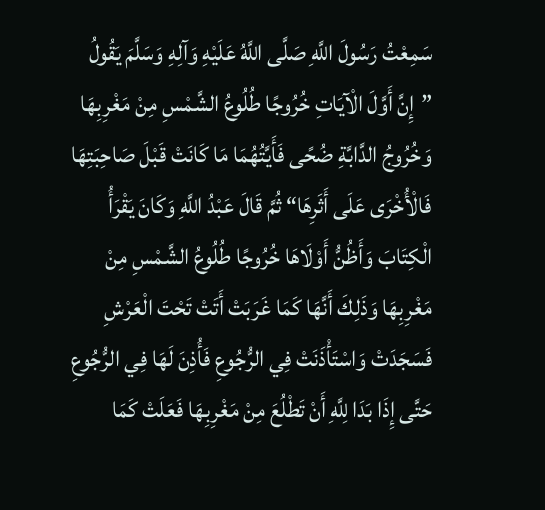سَمِعْتُ رَسُولَ اللَّهِ صَلَّى اللَّهُ عَلَيْهِ وَآلِهِ وَسَلَّمَ يَقُولُ ”إِنَّ أَوَّلَ الْآيَاتِ خُرُوجًا طُلُوعُ الشَّمْسِ مِنْ مَغْرِبِهَا وَخُرُوجُ الدَّابَّةِ ضُحًى فَأَيَّتُهُمَا مَا كَانَتْ قَبْلَ صَاحِبَتِهَا فَالْأُخْرَى عَلَى أَثَرِهَا“ ثُمَّ قَالَ عَبْدُ اللَّهِ وَكَانَ يَقْرَأُ الْكِتَابَ وَأَظُنُّ أَوْلَاهَا خُرُوجًا طُلُوعُ الشَّمْسِ مِنْ مَغْرِبِهَا وَذَلِكَ أَنَّهَا كَمَا غَرَبَتْ أَتَتْ تَحْتَ الْعَرْشِ فَسَجَدَتْ وَاسْتَأْذَنَتْ فِي الرُّجُوعِ فَأُذِنَ لَهَا فِي الرُّجُوعِ حَتَّى إِذَا بَدَا لِلَّهِ أَنْ تَطْلُعَ مِنْ مَغْرِبِهَا فَعَلَتْ كَمَا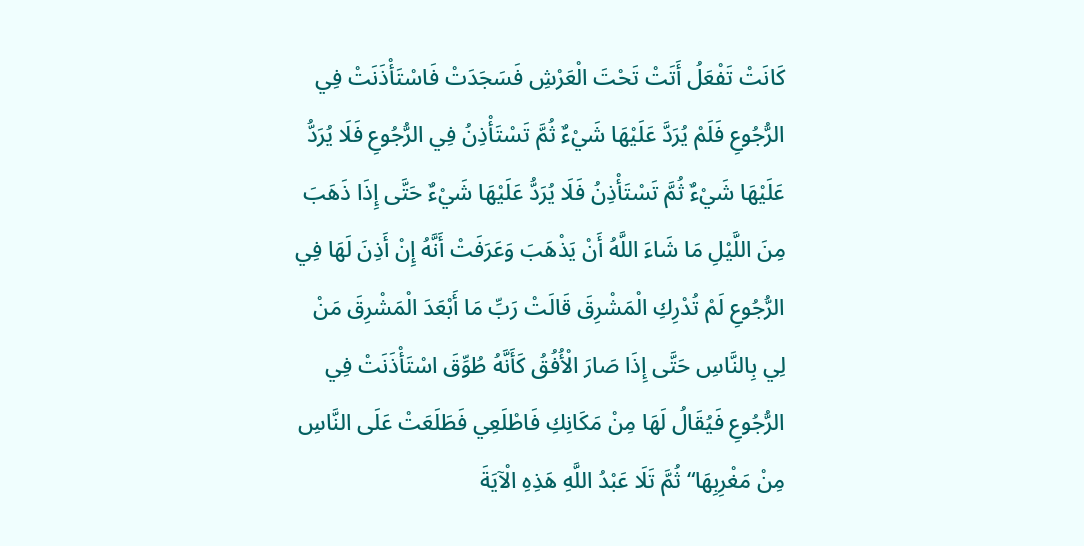كَانَتْ تَفْعَلُ أَتَتْ تَحْتَ الْعَرْشِ فَسَجَدَتْ فَاسْتَأْذَنَتْ فِي الرُّجُوعِ فَلَمْ يُرَدَّ عَلَيْهَا شَيْءٌ ثُمَّ تَسْتَأْذِنُ فِي الرُّجُوعِ فَلَا يُرَدُّ عَلَيْهَا شَيْءٌ ثُمَّ تَسْتَأْذِنُ فَلَا يُرَدُّ عَلَيْهَا شَيْءٌ حَتَّى إِذَا ذَهَبَ مِنَ اللَّيْلِ مَا شَاءَ اللَّهُ أَنْ يَذْهَبَ وَعَرَفَتْ أَنَّهُ إِنْ أَذِنَ لَهَا فِي الرُّجُوعِ لَمْ تُدْرِكِ الْمَشْرِقَ قَالَتْ رَبِّ مَا أَبْعَدَ الْمَشْرِقَ مَنْ لِي بِالنَّاسِ حَتَّى إِذَا صَارَ الْأُفُقُ كَأَنَّهُ طُوِّقَ اسْتَأْذَنَتْ فِي الرُّجُوعِ فَيُقَالُ لَهَا مِنْ مَكَانِكِ فَاطْلَعِي فَطَلَعَتْ عَلَى النَّاسِ مِنْ مَغْرِبِهَا“ ثُمَّ تَلَا عَبْدُ اللَّهِ هَذِهِ الْآيَةَ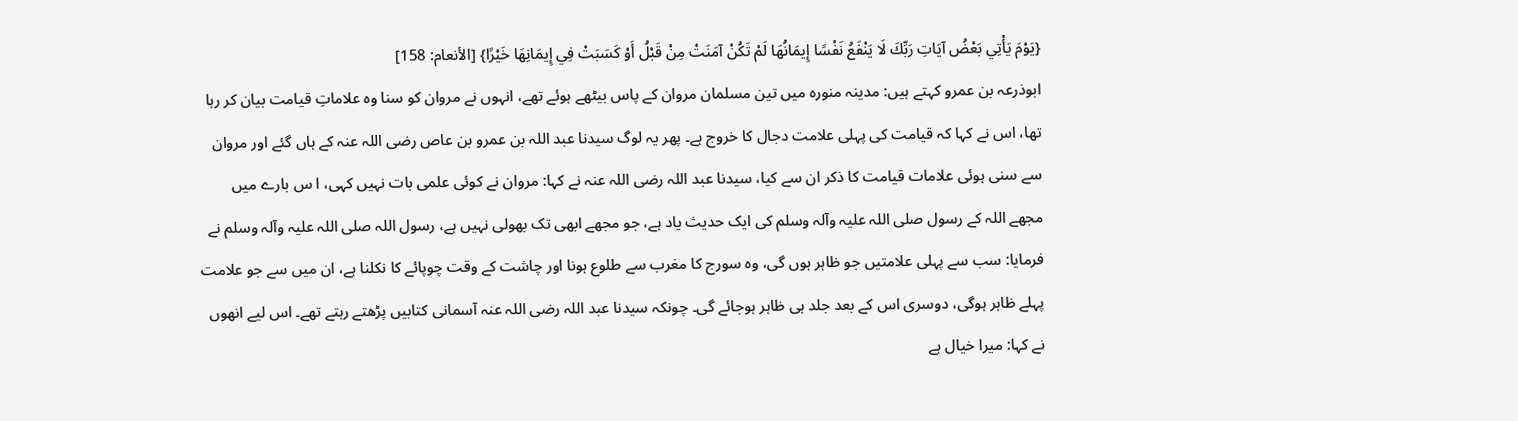{يَوْمَ يَأْتِي بَعْضُ آيَاتِ رَبِّكَ لَا يَنْفَعُ نَفْسًا إِيمَانُهَا لَمْ تَكُنْ آمَنَتْ مِنْ قَبْلُ أَوْ كَسَبَتْ فِي إِيمَانِهَا خَيْرًا} [الأنعام: 158]
ابوذرعہ بن عمرو کہتے ہیں: مدینہ منورہ میں تین مسلمان مروان کے پاس بیٹھے ہوئے تھے، انہوں نے مروان کو سنا وہ علاماتِ قیامت بیان کر رہا تھا، اس نے کہا کہ قیامت کی پہلی علامت دجال کا خروج ہے۔ پھر یہ لوگ سیدنا عبد اللہ بن عمرو بن عاص رضی اللہ عنہ کے ہاں گئے اور مروان سے سنی ہوئی علامات قیامت کا ذکر ان سے کیا، سیدنا عبد اللہ رضی اللہ عنہ نے کہا: مروان نے کوئی علمی بات نہیں کہی، ا س بارے میں مجھے اللہ کے رسول صلی اللہ علیہ وآلہ وسلم کی ایک حدیث یاد ہے، جو مجھے ابھی تک بھولی نہیں ہے، رسول اللہ صلی اللہ علیہ وآلہ وسلم نے فرمایا: سب سے پہلی علامتیں جو ظاہر ہوں گی، وہ سورج کا مغرب سے طلوع ہونا اور چاشت کے وقت چوپائے کا نکلنا ہے، ان میں سے جو علامت پہلے ظاہر ہوگی، دوسری اس کے بعد جلد ہی ظاہر ہوجائے گی۔ چونکہ سیدنا عبد اللہ رضی اللہ عنہ آسمانی کتابیں پڑھتے رہتے تھے۔ اس لیے انھوں نے کہا: میرا خیال ہے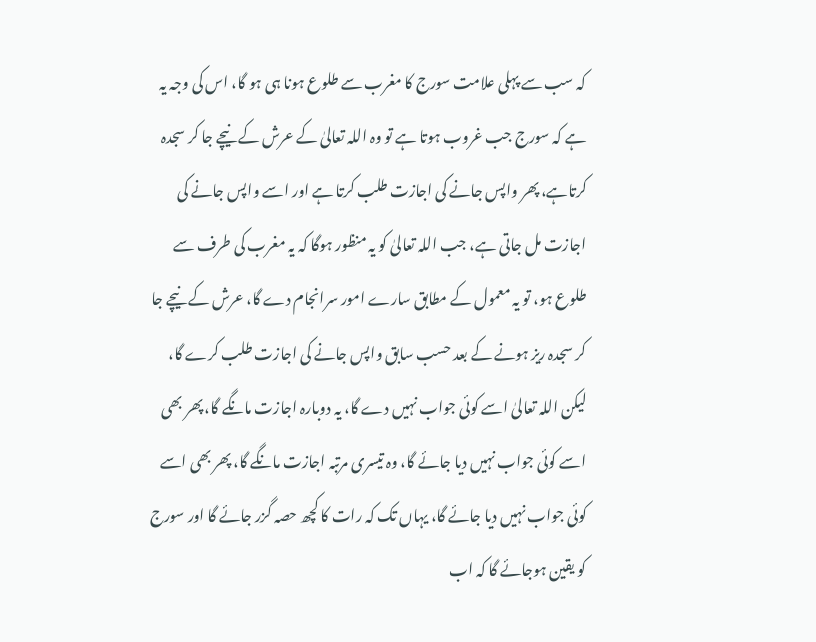کہ سب سے پہلی علامت سورج کا مغرب سے طلوع ہونا ہی ہو گا، اس کی وجہ یہ ہے کہ سورج جب غروب ہوتا ہے تو وہ اللہ تعالیٰ کے عرش کے نیچے جا کر سجدہ کرتاہے، پھر واپس جانے کی اجازت طلب کرتا ہے اور اسے واپس جانے کی اجازت مل جاتی ہے، جب اللہ تعالیٰ کو یہ منظور ہوگا کہ یہ مغرب کی طرف سے طلوع ہو، تو یہ معمول کے مطابق سارے امور سرانجام دے گا، عرش کے نیچے جا کر سجدہ ریز ہونے کے بعد حسب سابق واپس جانے کی اجازت طلب کرے گا، لیکن اللہ تعالیٰ اسے کوئی جواب نہیں دے گا، یہ دوبارہ اجازت مانگے گا، پھر بھی اسے کوئی جواب نہیں دیا جائے گا، وہ تیسری مرتبہ اجازت مانگے گا، پھر بھی اسے کوئی جواب نہیں دیا جائے گا، یہاں تک کہ رات کا کچھ حصہ گزر جائے گا اور سورج کو یقین ہوجائے گا کہ اب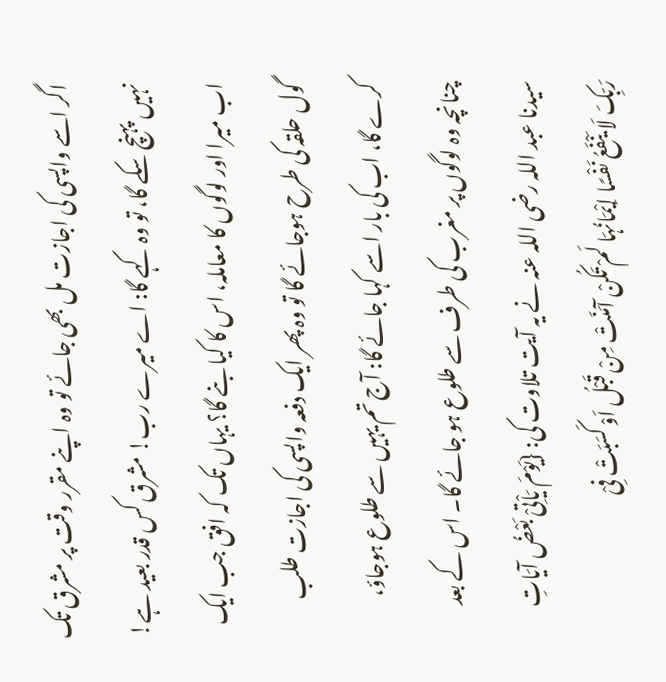اگر اسے واپسی کی اجازت مل بھی جائے تو وہ اپنے مقرر وقت پر مشرق تک نہیں پہنچ سکے گا، تو وہ کہے گا: اے میرے رب! مشرق کس قدر بعید ہے! اب میرا اور لوگوں کا معاملہ، اس کا کیا بنے گا؟ یہاں تک کہ افق جب ایک گول حلقہ کی طرح ہوجائے گا تو وہ پھر ایک دفعہ واپسی کی اجازت طلب کرے گا، اب کی بار اسے کہا جائے گا: آج تم یہیں سے طلوع ہوجاؤ، چنانچہ وہ لوگوں پر مغرب کی طرف سے طلوع ہو جائے گا۔ اس کے بعد سیدنا عبد اللہ رضی اللہ عنہ نے یہ آیت تلاوت کی: {یَوْمَ یَاْتِیْ بَعْضُ آیَاتِ رَبِّکَ لَا یَنْفَعُ نَفْسًا اِیْمَانُہَا لَمْ تَکُنْ آمَنَتْ مِنْ قَبْلُ اَوْ کَسَبَتْ فِیْ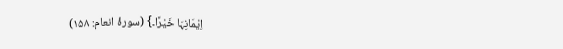اِیْمَانِہَا خَیْرًا۔} (سورۂ انعام: ۱۵۸)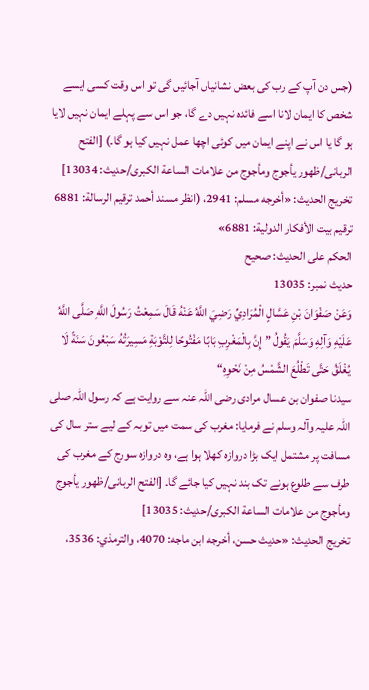(جس دن آپ کے رب کی بعض نشانیاں آجائیں گی تو اس وقت کسی ایسے شخص کا ایمان لانا اسے فائدہ نہیں دے گا، جو اس سے پہلے ایمان نہیں لایا ہو گا یا اس نے اپنے ایمان میں کوئی اچھا عمل نہیں کیا ہو گا۔) [الفتح الربانی/ظهور يأجوج ومأجوج من علامات الساعة الكبرى/حدیث: 13034]
تخریج الحدیث: «أخرجه مسلم: 2941، (انظر مسند أحمد ترقيم الرسالة: 6881 ترقیم بيت الأفكار الدولية: 6881»
الحكم على الحديث: صحیح
حدیث نمبر: 13035
وَعَنْ صَفْوَانَ بْنِ عَسَّالٍ الْمُرَادِيِّ رَضِيَ اللَّهُ عَنْهُ قَالَ سَمِعْتُ رَسُولَ اللَّهِ صَلَّى اللَّهُ عَلَيْهِ وَآلِهِ وَسَلَّمَ يَقُولُ ”إِنَّ بِالْمَغْرِبِ بَابًا مَفْتُوحًا لِلتَّوْبَةِ مَسِيرَتُهُ سَبْعُونَ سَنَةً لَا يُغْلَقُ حَتَّى تَطْلُعَ الشَّمْسُ مِنْ نَحْوِهِ“
سیدنا صفوان بن عسال مرادی رضی اللہ عنہ سے روایت ہے کہ رسول اللہ صلی اللہ علیہ وآلہ وسلم نے فرمایا: مغرب کی سمت میں توبہ کے لیے ستر سال کی مسافت پر مشتمل ایک بڑا دروازہ کھلا ہوا ہے، وہ دروازہ سورج کے مغرب کی طرف سے طلوع ہونے تک بند نہیں کیا جائے گا۔ [الفتح الربانی/ظهور يأجوج ومأجوج من علامات الساعة الكبرى/حدیث: 13035]
تخریج الحدیث: «حديث حسن، أخرجه ابن ماجه: 4070، والترمذي: 3536،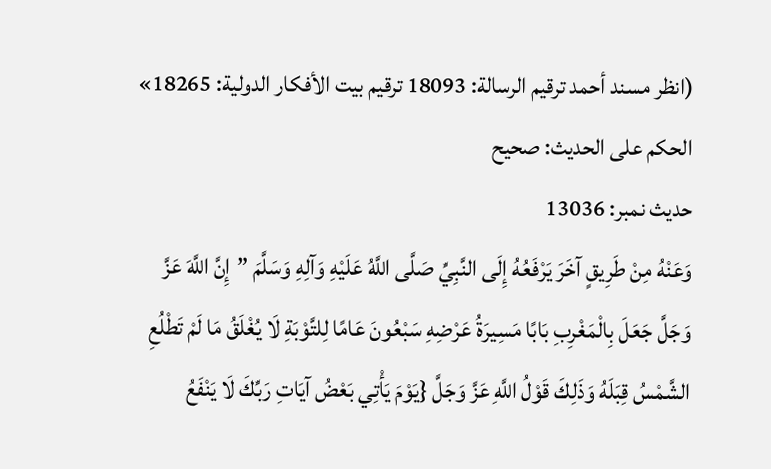(انظر مسند أحمد ترقيم الرسالة: 18093 ترقیم بيت الأفكار الدولية: 18265»
الحكم على الحديث: صحیح
حدیث نمبر: 13036
وَعَنْهُ مِنْ طَرِيقٍ آخَرَ يَرْفَعُهُ إِلَى النَّبِيِّ صَلَّى اللَّهُ عَلَيْهِ وَآلِهِ وَسَلَّمَ ”إِنَّ اللَّهَ عَزَّ وَجَلَّ جَعَلَ بِالْمَغْرِبِ بَابًا مَسِيرَةُ عَرْضِهِ سَبْعُونَ عَامًا لِلتَّوْبَةِ لَا يُغْلَقُ مَا لَمْ تَطْلُعِ الشَّمْسُ قِبَلَهُ وَذَلِكَ قَوْلُ اللَّهِ عَزَّ وَجَلَّ {يَوْمَ يَأْتِي بَعْضُ آيَاتِ رَبِّكَ لَا يَنْفَعُ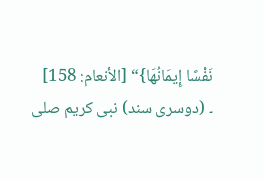نَفْسًا إِيمَانُهَا}“ [الأنعام: 158]
۔ (دوسری سند) نبی کریم صلی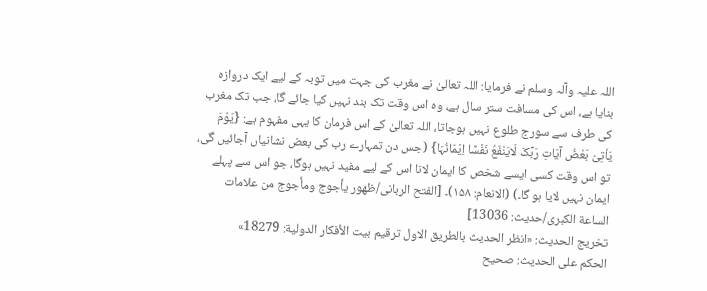اللہ علیہ وآلہ وسلم نے فرمایا: اللہ تعالیٰ نے مغرب کی جہت میں توبہ کے لیے ایک دروازہ بنایا ہے، اس کی مسافت ستر سال ہے، وہ اس وقت تک بند نہیں کیا جائے گا، جب تک مغرب کی طرف سے سورج طلوع نہیں ہوجاتا، اللہ تعالیٰ کے اس فرمان کا یہی مفہوم ہے: {یَوْمَ یَاْتِیْ بَعْضُ آیَاتِ رَبِّکَ لَایَنْفَعُ نَفْسًا اِیْمَانُہَا} (جس دن تمہارے رب کی بعض نشانیاں آجائیں گی، تو اس وقت کسی ایسے شخص کا ایمان لانا اس کے لیے مفید نہیں ہوگا، جو اس سے پہلے ایمان نہیں لایا ہو گا۔) (الانعام: ۱۵۸)۔ [الفتح الربانی/ظهور يأجوج ومأجوج من علامات الساعة الكبرى/حدیث: 13036]
تخریج الحدیث: «انظر الحديث بالطريق الاول ترقیم بيت الأفكار الدولية: 18279»
الحكم على الحديث: صحیح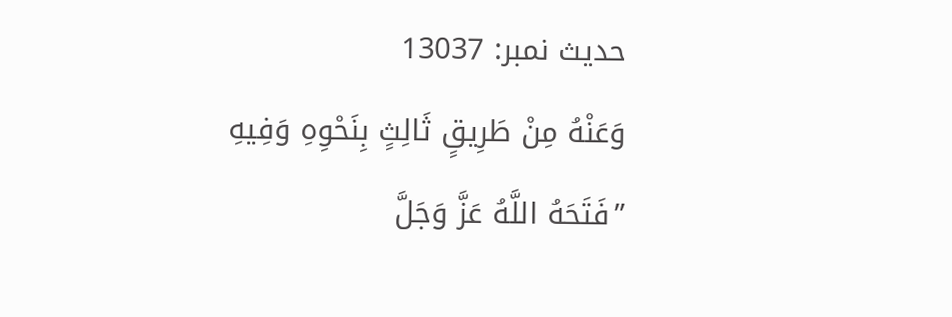حدیث نمبر: 13037
وَعَنْهُ مِنْ طَرِيقٍ ثَالِثٍ بِنَحْوِهِ وَفِيهِ ”فَتَحَهُ اللَّهُ عَزَّ وَجَلَّ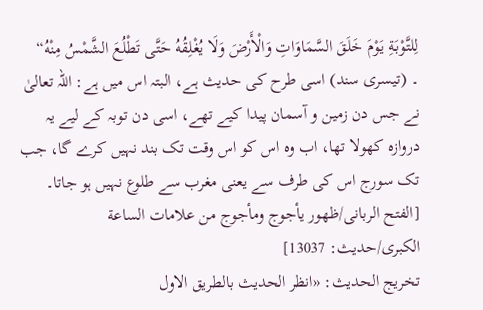لِلتَّوْبَةِ يَوْمَ خَلَقَ السَّمَاوَاتِ وَالْأَرْضَ وَلَا يُغْلِقُهُ حَتَّى تَطْلُعَ الشَّمْسُ مِنْهُ“
۔ (تیسری سند) اسی طرح کی حدیث ہے، البتہ اس میں ہے: اللہ تعالیٰ نے جس دن زمین و آسمان پیدا کیے تھے، اسی دن توبہ کے لیے یہ دروازہ کھولا تھا، اب وہ اس کو اس وقت تک بند نہیں کرے گا، جب تک سورج اس کی طرف سے یعنی مغرب سے طلوع نہیں ہو جاتا۔ [الفتح الربانی/ظهور يأجوج ومأجوج من علامات الساعة الكبرى/حدیث: 13037]
تخریج الحدیث: «انظر الحديث بالطريق الاول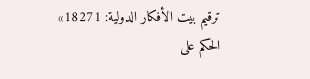ترقیم بيت الأفكار الدولية: 18271»
الحكم على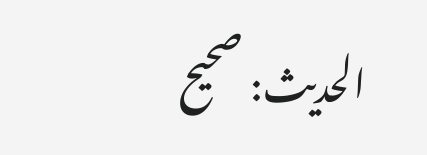الحديث: صحیح